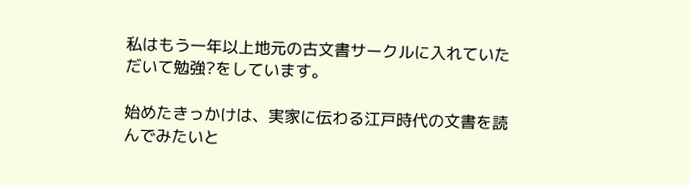私はもう一年以上地元の古文書サークルに入れていただいて勉強?をしています。

始めたきっかけは、実家に伝わる江戸時代の文書を読んでみたいと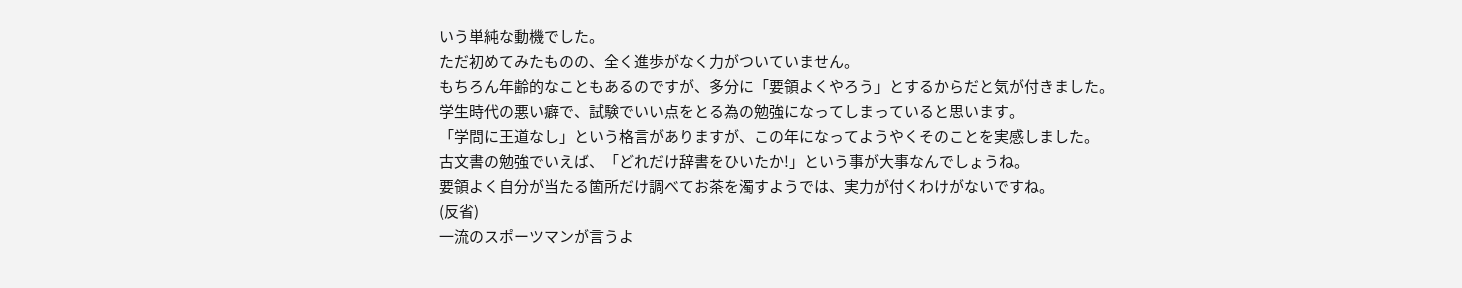いう単純な動機でした。
ただ初めてみたものの、全く進歩がなく力がついていません。
もちろん年齢的なこともあるのですが、多分に「要領よくやろう」とするからだと気が付きました。
学生時代の悪い癖で、試験でいい点をとる為の勉強になってしまっていると思います。
「学問に王道なし」という格言がありますが、この年になってようやくそのことを実感しました。
古文書の勉強でいえば、「どれだけ辞書をひいたか!」という事が大事なんでしょうね。
要領よく自分が当たる箇所だけ調べてお茶を濁すようでは、実力が付くわけがないですね。
(反省)
一流のスポーツマンが言うよ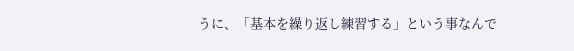うに、「基本を繰り返し練習する」という事なんで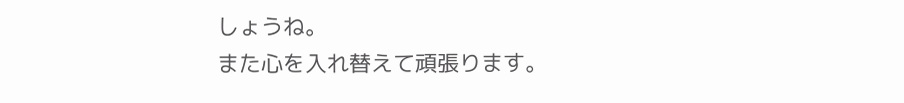しょうね。
また心を入れ替えて頑張ります。